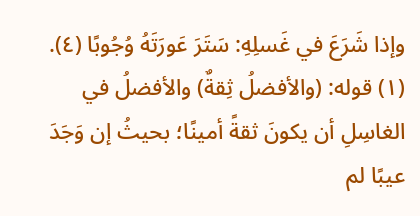وإذا شَرَعَ في غَسلِهِ: سَتَرَ عَورَتَهُ وُجُوبًا (٤).
(١) قوله: (والأفضلُ ثِقةٌ) والأفضلُ في الغاسِلِ أن يكونَ ثقةً أمينًا؛ بحيثُ إن وَجَدَ عيبًا لم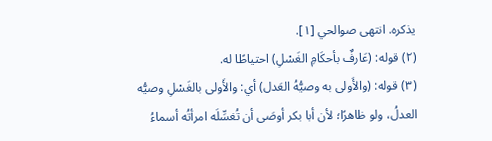يذكره. انتهى صوالحي [١].
(٢) قوله: (عَارفٌ بأحكَامِ الغَسْلِ) احتياطًا له.
(٣) قوله: (والأَولى به وصيُّهُ العَدل) أي: والأَولى بالغَسْلِ وصيُّه العدلُ، ولو ظاهرًا؛ لأن أبا بكر أوصَى أن تُغسِّلَه امرأتُه أسماءُ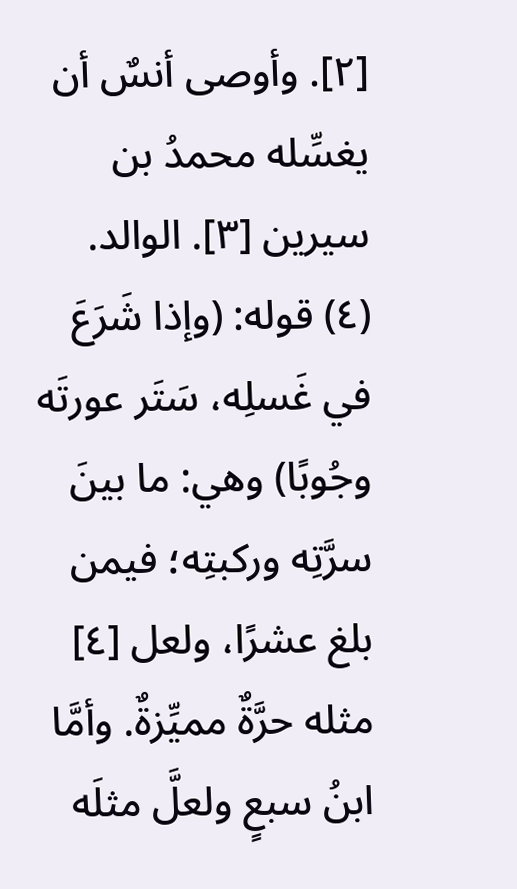[٢]. وأوصى أنسٌ أن يغسِّله محمدُ بن سيرين [٣]. الوالد.
(٤) قوله: (وإذا شَرَعَ في غَسلِه، سَتَر عورتَه وجُوبًا) وهي: ما بينَ سرَّتِه وركبتِه؛ فيمن بلغ عشرًا، ولعل [٤] مثله حرَّةٌ مميِّزةٌ. وأمَّا ابنُ سبعٍ ولعلَّ مثلَه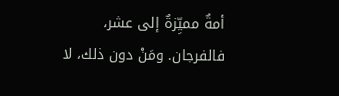أمةٌ مميِّزةٌ إلى عشر، فالفرجان. ومَنْ دون ذلك، لا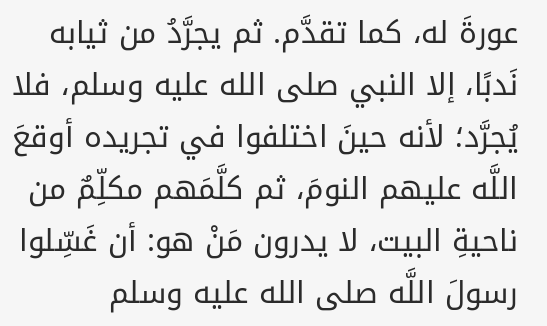عورةَ له، كما تقدَّم. ثم يجرَّدُ من ثيابه نَدبًا، إلا النبي صلى الله عليه وسلم، فلا يُجرَّد؛ لأنه حينَ اختلفوا في تجريده أوقعَ اللَّه عليهم النومَ، ثم كلَّمَهم مكلِّمٌ من ناحيةِ البيت، لا يدرون مَنْ هو: أن غَسِّلوا رسولَ اللَّه صلى الله عليه وسلم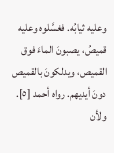وعليه ثيابُه. فغسَّلوه وعليه قميصُ، يصبونَ الماءَ فوق القميص، ويدلكونَ بالقميص دونَ أيديهم. رواه أحمد [٥]. ولأن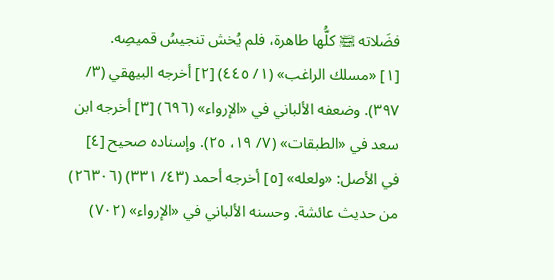فضَلاته ﵊ كلُّها طاهرة، فلم يُخش تنجيسُ قميصِه.
[١] «مسلك الراغب» (١/ ٤٤٥) [٢] أخرجه البيهقي (٣/ ٣٩٧). وضعفه الألباني في «الإرواء» (٦٩٦) [٣] أخرجه ابن سعد في «الطبقات» (٧/ ١٩، ٢٥). وإسناده صحيح [٤] في الأصل: «ولعله» [٥] أخرجه أحمد (٤٣/ ٣٣١) (٢٦٣٠٦) من حديث عائشة. وحسنه الألباني في «الإرواء» (٧٠٢)